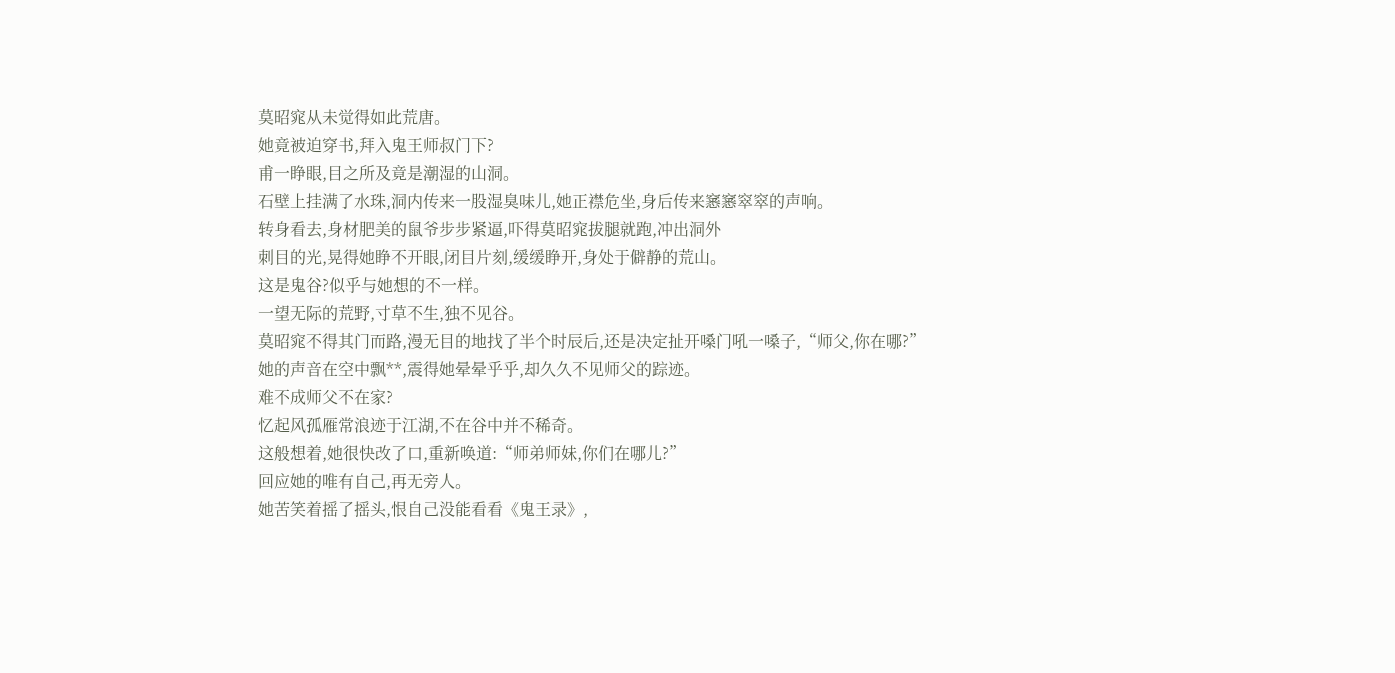莫昭窕从未觉得如此荒唐。
她竟被迫穿书,拜入鬼王师叔门下?
甫一睁眼,目之所及竟是潮湿的山洞。
石壁上挂满了水珠,洞内传来一股湿臭味儿,她正襟危坐,身后传来窸窸窣窣的声响。
转身看去,身材肥美的鼠爷步步紧逼,吓得莫昭窕拔腿就跑,冲出洞外
刺目的光,晃得她睁不开眼,闭目片刻,缓缓睁开,身处于僻静的荒山。
这是鬼谷?似乎与她想的不一样。
一望无际的荒野,寸草不生,独不见谷。
莫昭窕不得其门而路,漫无目的地找了半个时辰后,还是决定扯开嗓门吼一嗓子,“师父,你在哪?”
她的声音在空中飘**,震得她晕晕乎乎,却久久不见师父的踪迹。
难不成师父不在家?
忆起风孤雁常浪迹于江湖,不在谷中并不稀奇。
这般想着,她很快改了口,重新唤道:“师弟师妹,你们在哪儿?”
回应她的唯有自己,再无旁人。
她苦笑着摇了摇头,恨自己没能看看《鬼王录》,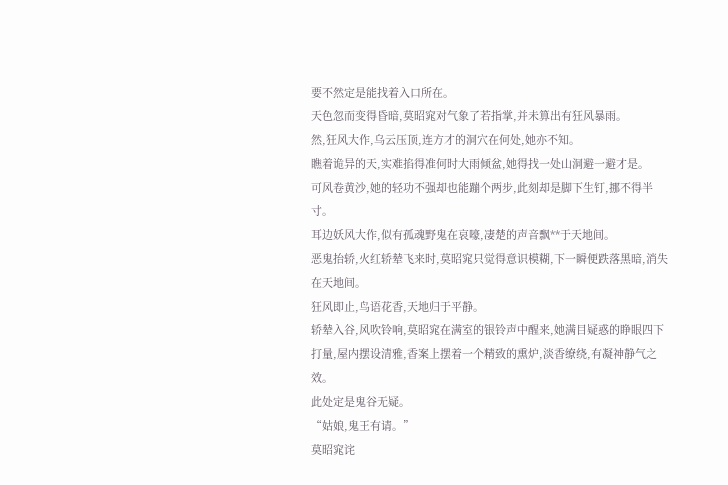要不然定是能找着入口所在。
天色忽而变得昏暗,莫昭窕对气象了若指掌,并未算出有狂风暴雨。
然,狂风大作,乌云压顶,连方才的洞穴在何处,她亦不知。
瞧着诡异的天,实难掐得准何时大雨倾盆,她得找一处山洞避一避才是。
可风卷黄沙,她的轻功不强却也能蹦个两步,此刻却是脚下生钉,挪不得半寸。
耳边妖风大作,似有孤魂野鬼在哀嚎,凄楚的声音飘**于天地间。
恶鬼抬轿,火红轿辇飞来时,莫昭窕只觉得意识模糊,下一瞬便跌落黑暗,消失在天地间。
狂风即止,鸟语花香,天地归于平静。
轿辇入谷,风吹铃响,莫昭窕在满室的银铃声中醒来,她满目疑惑的睁眼四下打量,屋内摆设清雅,香案上摆着一个精致的熏炉,淡香缭绕,有凝神静气之效。
此处定是鬼谷无疑。
“姑娘,鬼王有请。”
莫昭窕诧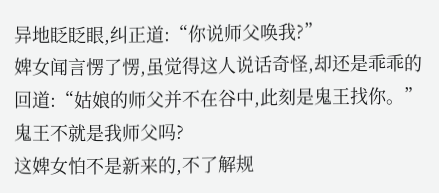异地眨眨眼,纠正道:“你说师父唤我?”
婢女闻言愣了愣,虽觉得这人说话奇怪,却还是乖乖的回道:“姑娘的师父并不在谷中,此刻是鬼王找你。”
鬼王不就是我师父吗?
这婢女怕不是新来的,不了解规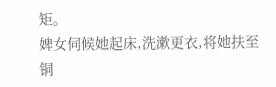矩。
婢女伺候她起床,洗漱更衣,将她扶至铜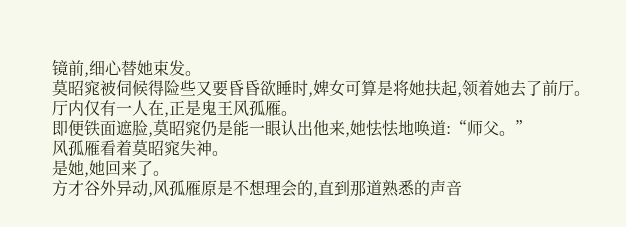镜前,细心替她束发。
莫昭窕被伺候得险些又要昏昏欲睡时,婢女可算是将她扶起,领着她去了前厅。
厅内仅有一人在,正是鬼王风孤雁。
即便铁面遮脸,莫昭窕仍是能一眼认出他来,她怯怯地唤道:“师父。”
风孤雁看着莫昭窕失神。
是她,她回来了。
方才谷外异动,风孤雁原是不想理会的,直到那道熟悉的声音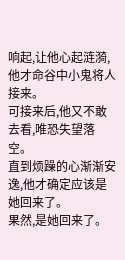响起,让他心起涟漪,他才命谷中小鬼将人接来。
可接来后,他又不敢去看,唯恐失望落空。
直到烦躁的心渐渐安逸,他才确定应该是她回来了。
果然,是她回来了。